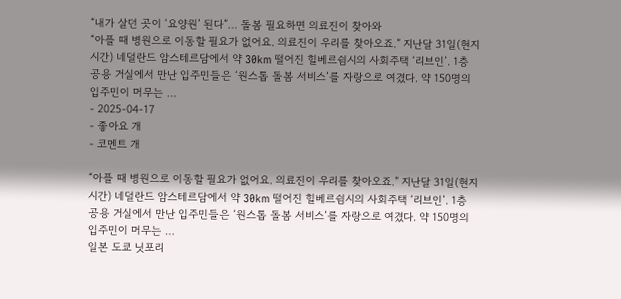“내가 살던 곳이 ‘요양원’ 된다”… 돌봄 필요하면 의료진이 찾아와
“아플 때 병원으로 이동할 필요가 없어요. 의료진이 우리를 찾아오죠.” 지난달 31일(현지 시간) 네덜란드 암스테르담에서 약 30km 떨어진 힐베르쉼시의 사회주택 ‘리브인’. 1층 공용 거실에서 만난 입주민들은 ‘원스톱 돌봄 서비스’를 자랑으로 여겼다. 약 150명의 입주민이 머무는 …
- 2025-04-17
- 좋아요 개
- 코멘트 개

“아플 때 병원으로 이동할 필요가 없어요. 의료진이 우리를 찾아오죠.” 지난달 31일(현지 시간) 네덜란드 암스테르담에서 약 30km 떨어진 힐베르쉼시의 사회주택 ‘리브인’. 1층 공용 거실에서 만난 입주민들은 ‘원스톱 돌봄 서비스’를 자랑으로 여겼다. 약 150명의 입주민이 머무는 …
일본 도쿄 닛포리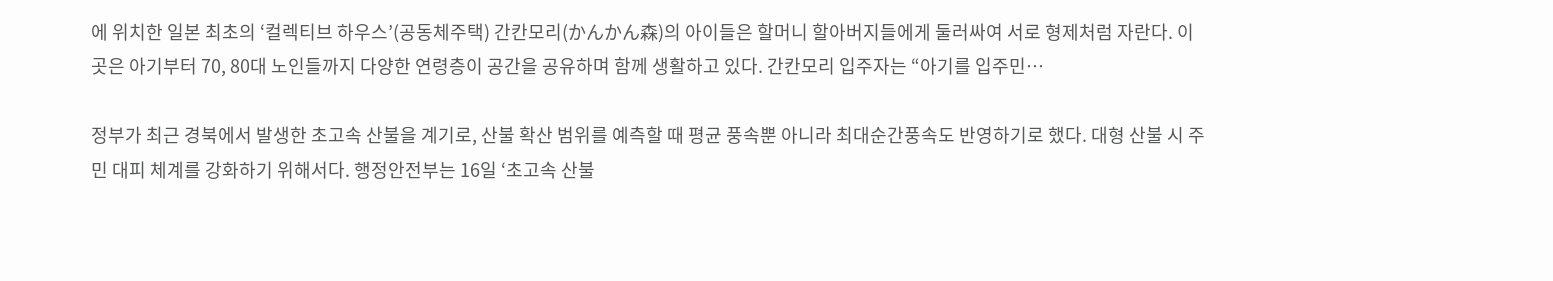에 위치한 일본 최초의 ‘컬렉티브 하우스’(공동체주택) 간칸모리(かんかん森)의 아이들은 할머니 할아버지들에게 둘러싸여 서로 형제처럼 자란다. 이곳은 아기부터 70, 80대 노인들까지 다양한 연령층이 공간을 공유하며 함께 생활하고 있다. 간칸모리 입주자는 “아기를 입주민…

정부가 최근 경북에서 발생한 초고속 산불을 계기로, 산불 확산 범위를 예측할 때 평균 풍속뿐 아니라 최대순간풍속도 반영하기로 했다. 대형 산불 시 주민 대피 체계를 강화하기 위해서다. 행정안전부는 16일 ‘초고속 산불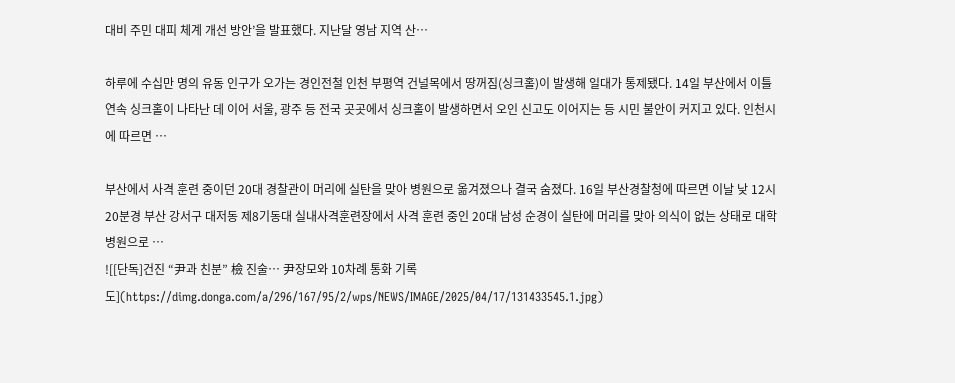대비 주민 대피 체계 개선 방안’을 발표했다. 지난달 영남 지역 산…

하루에 수십만 명의 유동 인구가 오가는 경인전철 인천 부평역 건널목에서 땅꺼짐(싱크홀)이 발생해 일대가 통제됐다. 14일 부산에서 이틀 연속 싱크홀이 나타난 데 이어 서울, 광주 등 전국 곳곳에서 싱크홀이 발생하면서 오인 신고도 이어지는 등 시민 불안이 커지고 있다. 인천시에 따르면 …

부산에서 사격 훈련 중이던 20대 경찰관이 머리에 실탄을 맞아 병원으로 옮겨졌으나 결국 숨졌다. 16일 부산경찰청에 따르면 이날 낮 12시 20분경 부산 강서구 대저동 제8기동대 실내사격훈련장에서 사격 훈련 중인 20대 남성 순경이 실탄에 머리를 맞아 의식이 없는 상태로 대학병원으로 …
![[단독]건진 “尹과 친분” 檢 진술… 尹장모와 10차례 통화 기록도](https://dimg.donga.com/a/296/167/95/2/wps/NEWS/IMAGE/2025/04/17/131433545.1.jpg)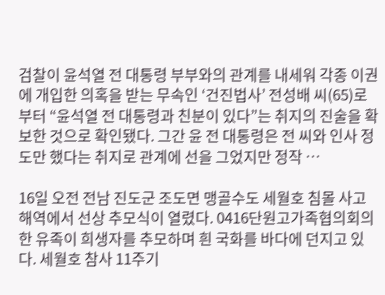검찰이 윤석열 전 대통령 부부와의 관계를 내세워 각종 이권에 개입한 의혹을 받는 무속인 ‘건진법사’ 전성배 씨(65)로부터 “윤석열 전 대통령과 친분이 있다”는 취지의 진술을 확보한 것으로 확인됐다. 그간 윤 전 대통령은 전 씨와 인사 정도만 했다는 취지로 관계에 선을 그었지만 정작 …

16일 오전 전남 진도군 조도면 맹골수도 세월호 침몰 사고 해역에서 선상 추모식이 열렸다. 0416단원고가족협의회의 한 유족이 희생자를 추모하며 흰 국화를 바다에 던지고 있다. 세월호 참사 11주기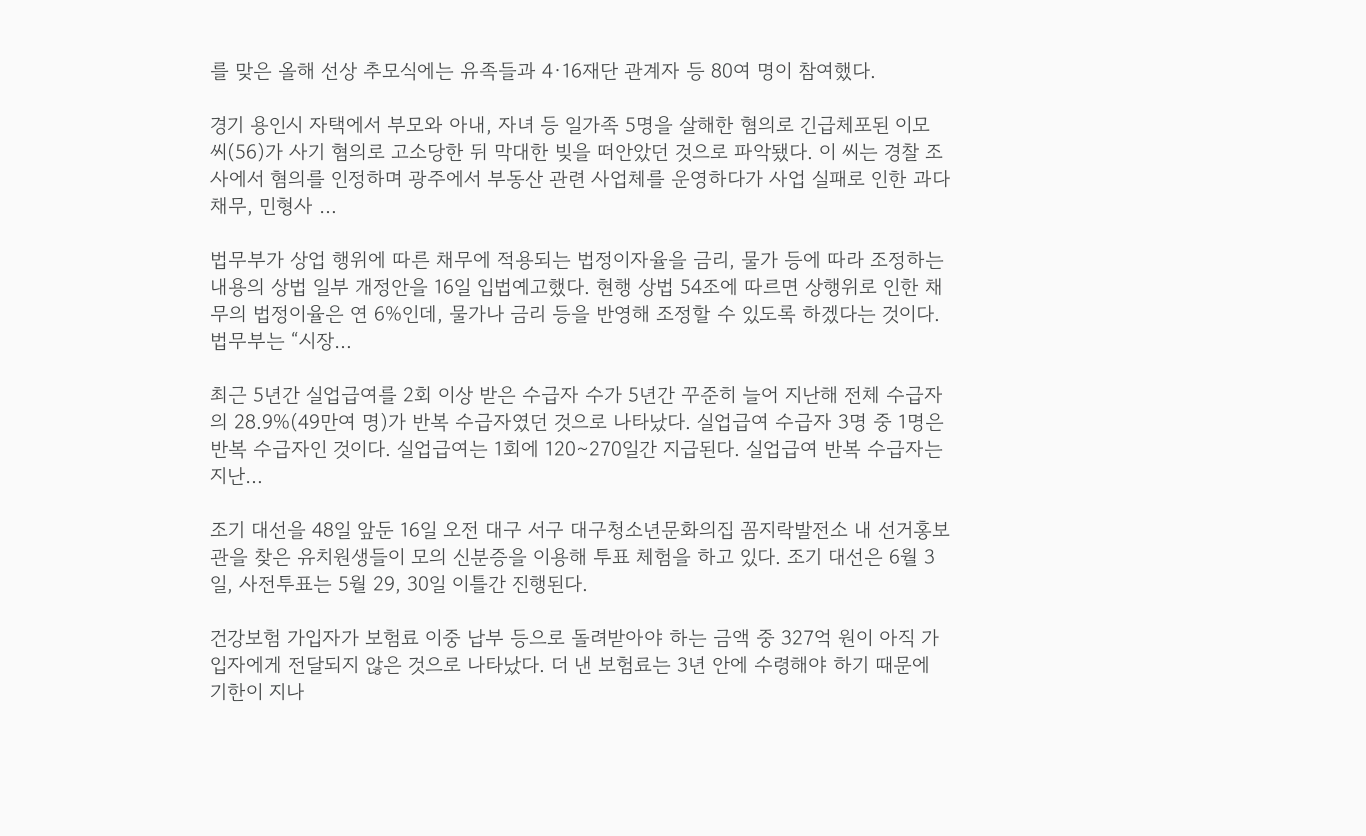를 맞은 올해 선상 추모식에는 유족들과 4·16재단 관계자 등 80여 명이 참여했다.

경기 용인시 자택에서 부모와 아내, 자녀 등 일가족 5명을 살해한 혐의로 긴급체포된 이모 씨(56)가 사기 혐의로 고소당한 뒤 막대한 빚을 떠안았던 것으로 파악됐다. 이 씨는 경찰 조사에서 혐의를 인정하며 광주에서 부동산 관련 사업체를 운영하다가 사업 실패로 인한 과다 채무, 민형사 …

법무부가 상업 행위에 따른 채무에 적용되는 법정이자율을 금리, 물가 등에 따라 조정하는 내용의 상법 일부 개정안을 16일 입법예고했다. 현행 상법 54조에 따르면 상행위로 인한 채무의 법정이율은 연 6%인데, 물가나 금리 등을 반영해 조정할 수 있도록 하겠다는 것이다. 법무부는 “시장…

최근 5년간 실업급여를 2회 이상 받은 수급자 수가 5년간 꾸준히 늘어 지난해 전체 수급자의 28.9%(49만여 명)가 반복 수급자였던 것으로 나타났다. 실업급여 수급자 3명 중 1명은 반복 수급자인 것이다. 실업급여는 1회에 120∼270일간 지급된다. 실업급여 반복 수급자는 지난…

조기 대선을 48일 앞둔 16일 오전 대구 서구 대구청소년문화의집 꼼지락발전소 내 선거홍보관을 찾은 유치원생들이 모의 신분증을 이용해 투표 체험을 하고 있다. 조기 대선은 6월 3일, 사전투표는 5월 29, 30일 이틀간 진행된다.

건강보험 가입자가 보험료 이중 납부 등으로 돌려받아야 하는 금액 중 327억 원이 아직 가입자에게 전달되지 않은 것으로 나타났다. 더 낸 보험료는 3년 안에 수령해야 하기 때문에 기한이 지나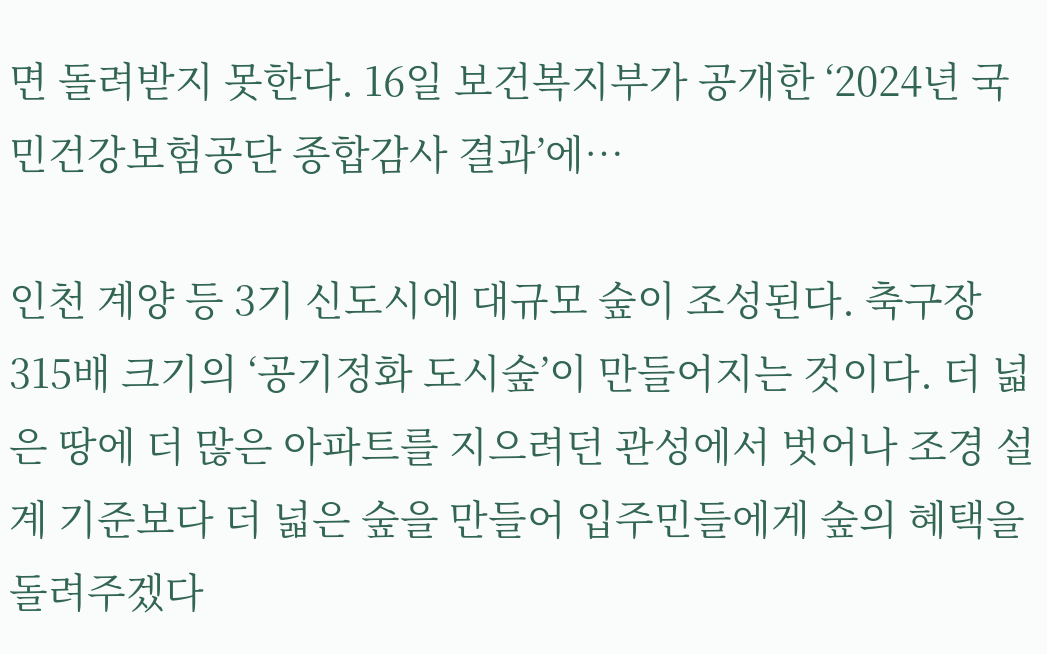면 돌려받지 못한다. 16일 보건복지부가 공개한 ‘2024년 국민건강보험공단 종합감사 결과’에…

인천 계양 등 3기 신도시에 대규모 숲이 조성된다. 축구장 315배 크기의 ‘공기정화 도시숲’이 만들어지는 것이다. 더 넓은 땅에 더 많은 아파트를 지으려던 관성에서 벗어나 조경 설계 기준보다 더 넓은 숲을 만들어 입주민들에게 숲의 혜택을 돌려주겠다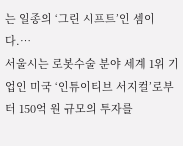는 일종의 ‘그린 시프트’인 셈이다.…
서울시는 로봇수술 분야 세계 1위 기업인 미국 ‘인튜이티브 서지컬’로부터 150억 원 규모의 투자를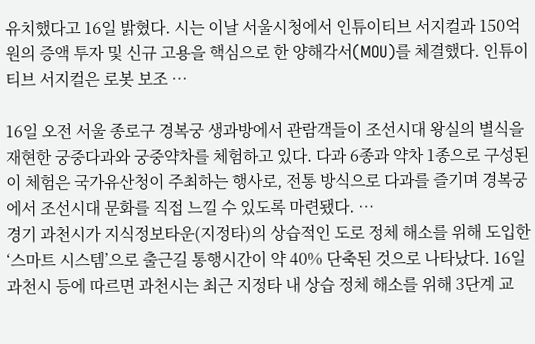유치했다고 16일 밝혔다. 시는 이날 서울시청에서 인튜이티브 서지컬과 150억 원의 증액 투자 및 신규 고용을 핵심으로 한 양해각서(MOU)를 체결했다. 인튜이티브 서지컬은 로봇 보조 …

16일 오전 서울 종로구 경복궁 생과방에서 관람객들이 조선시대 왕실의 별식을 재현한 궁중다과와 궁중약차를 체험하고 있다. 다과 6종과 약차 1종으로 구성된 이 체험은 국가유산청이 주최하는 행사로, 전통 방식으로 다과를 즐기며 경복궁에서 조선시대 문화를 직접 느낄 수 있도록 마련됐다. …
경기 과천시가 지식정보타운(지정타)의 상습적인 도로 정체 해소를 위해 도입한 ‘스마트 시스템’으로 출근길 통행시간이 약 40% 단축된 것으로 나타났다. 16일 과천시 등에 따르면 과천시는 최근 지정타 내 상습 정체 해소를 위해 3단계 교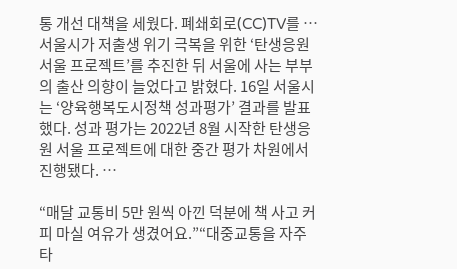통 개선 대책을 세웠다. 폐쇄회로(CC)TV를 …
서울시가 저출생 위기 극복을 위한 ‘탄생응원 서울 프로젝트’를 추진한 뒤 서울에 사는 부부의 출산 의향이 늘었다고 밝혔다. 16일 서울시는 ‘양육행복도시정책 성과평가’ 결과를 발표했다. 성과 평가는 2022년 8월 시작한 탄생응원 서울 프로젝트에 대한 중간 평가 차원에서 진행됐다. …

“매달 교통비 5만 원씩 아낀 덕분에 책 사고 커피 마실 여유가 생겼어요.”“대중교통을 자주 타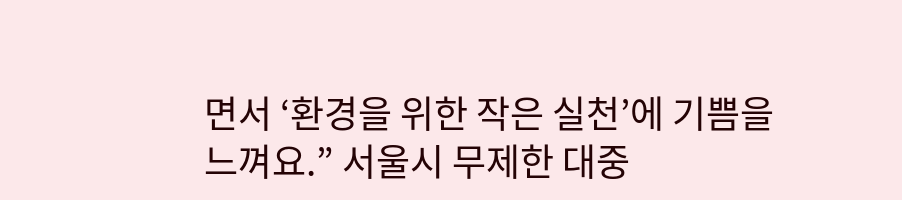면서 ‘환경을 위한 작은 실천’에 기쁨을 느껴요.” 서울시 무제한 대중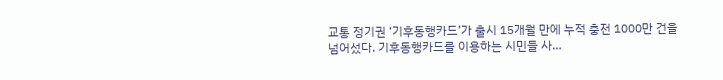교통 정기권 ‘기후동행카드’가 출시 15개월 만에 누적 충전 1000만 건을 넘어섰다. 기후동행카드를 이용하는 시민들 사…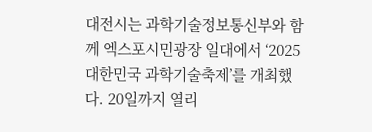대전시는 과학기술정보통신부와 함께 엑스포시민광장 일대에서 ‘2025 대한민국 과학기술축제’를 개최했다. 20일까지 열리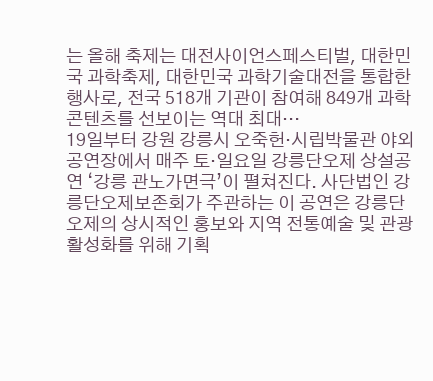는 올해 축제는 대전사이언스페스티벌, 대한민국 과학축제, 대한민국 과학기술대전을 통합한 행사로, 전국 518개 기관이 참여해 849개 과학 콘텐츠를 선보이는 역대 최대…
19일부터 강원 강릉시 오죽헌·시립박물관 야외공연장에서 매주 토·일요일 강릉단오제 상설공연 ‘강릉 관노가면극’이 펼쳐진다. 사단법인 강릉단오제보존회가 주관하는 이 공연은 강릉단오제의 상시적인 홍보와 지역 전통예술 및 관광 활성화를 위해 기획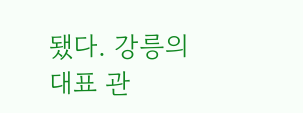됐다. 강릉의 대표 관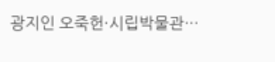광지인 오죽헌·시립박물관…